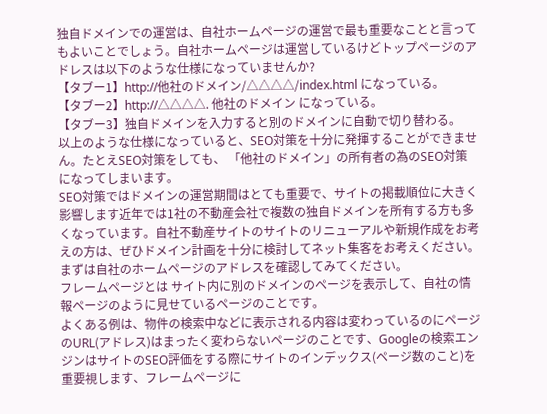独自ドメインでの運営は、自社ホームページの運営で最も重要なことと言ってもよいことでしょう。自社ホームページは運営しているけどトップページのアドレスは以下のような仕様になっていませんか?
【タブー1】http://他社のドメイン/△△△△/index.html になっている。
【タブー2】http://△△△△. 他社のドメイン になっている。
【タブー3】独自ドメインを入力すると別のドメインに自動で切り替わる。
以上のような仕様になっていると、SEO対策を十分に発揮することができません。たとえSEO対策をしても、 「他社のドメイン」の所有者の為のSEO対策になってしまいます。
SEO対策ではドメインの運営期間はとても重要で、サイトの掲載順位に大きく影響します近年では1社の不動産会社で複数の独自ドメインを所有する方も多くなっています。自社不動産サイトのサイトのリニューアルや新規作成をお考えの方は、ぜひドメイン計画を十分に検討してネット集客をお考えください。
まずは自社のホームページのアドレスを確認してみてください。
フレームページとは サイト内に別のドメインのページを表示して、自社の情報ページのように見せているページのことです。
よくある例は、物件の検索中などに表示される内容は変わっているのにページのURL(アドレス)はまったく変わらないページのことです、Googleの検索エンジンはサイトのSEO評価をする際にサイトのインデックス(ページ数のこと)を重要視します、フレームページに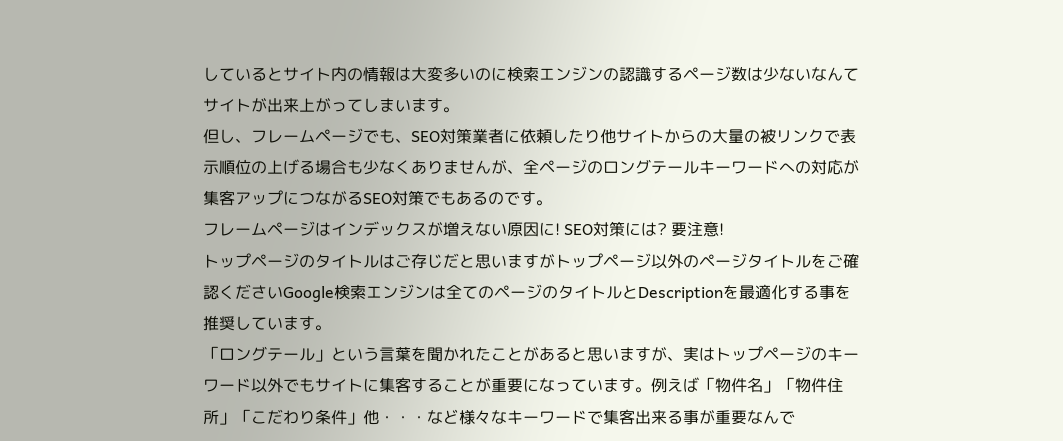しているとサイト内の情報は大変多いのに検索エンジンの認識するページ数は少ないなんてサイトが出来上がってしまいます。
但し、フレームページでも、SEO対策業者に依頼したり他サイトからの大量の被リンクで表示順位の上げる場合も少なくありませんが、全ページのロングテールキーワードへの対応が集客アップにつながるSEO対策でもあるのです。
フレームページはインデックスが増えない原因に! SEO対策には? 要注意!
トップページのタイトルはご存じだと思いますがトップページ以外のページタイトルをご確認くださいGoogle検索エンジンは全てのページのタイトルとDescriptionを最適化する事を推奨しています。
「ロングテール」という言葉を聞かれたことがあると思いますが、実はトップページのキーワード以外でもサイトに集客することが重要になっています。例えば「物件名」「物件住所」「こだわり条件」他・・・など様々なキーワードで集客出来る事が重要なんで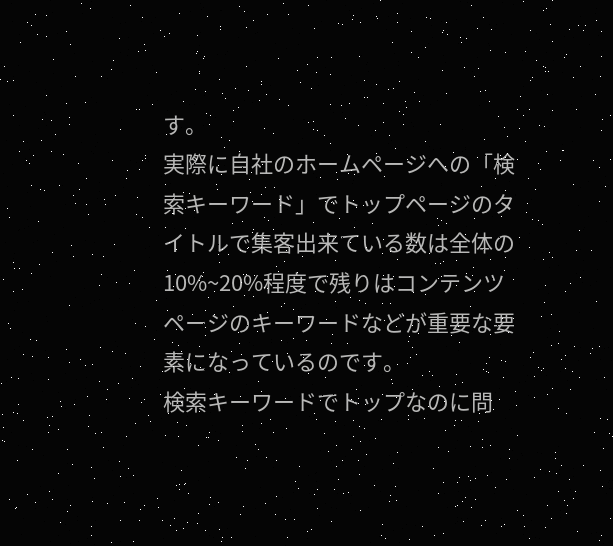す。
実際に自社のホームページへの「検索キーワード」でトップページのタイトルで集客出来ている数は全体の10%~20%程度で残りはコンテンツページのキーワードなどが重要な要素になっているのです。
検索キーワードでトップなのに問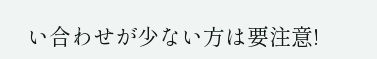い合わせが少ない方は要注意!